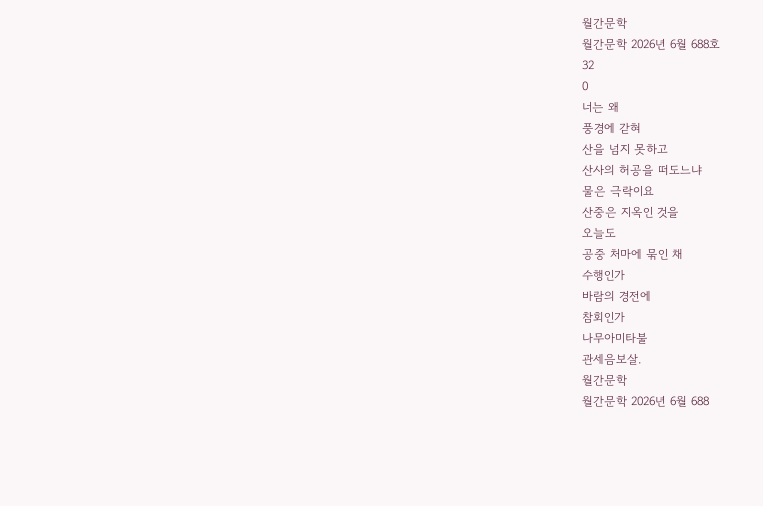월간문학
월간문학 2026년 6월 688호
32
0
너는 왜
풍경에 갇혀
산을 넘지 못하고
산사의 허공을 떠도느냐
물은 극락이요
산중은 지옥인 것을
오늘도
공중 처마에 묶인 채
수행인가
바람의 경전에
참회인가
나무아미타불
관세음보살.
월간문학
월간문학 2026년 6월 688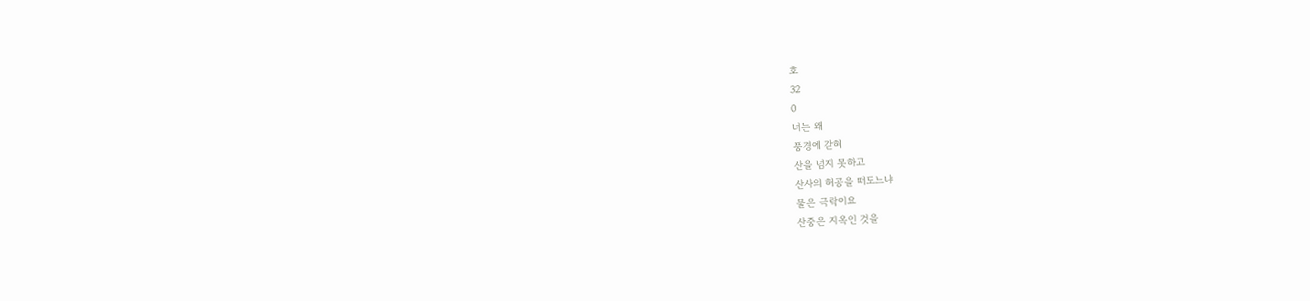호
32
0
너는 왜
풍경에 갇혀
산을 넘지 못하고
산사의 허공을 떠도느냐
물은 극락이요
산중은 지옥인 것을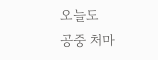오늘도
공중 처마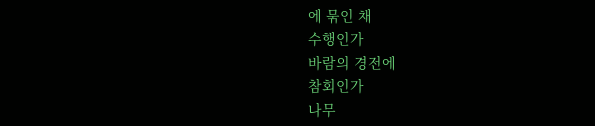에 묶인 채
수행인가
바람의 경전에
참회인가
나무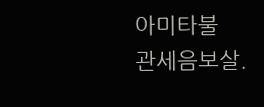아미타불
관세음보살.